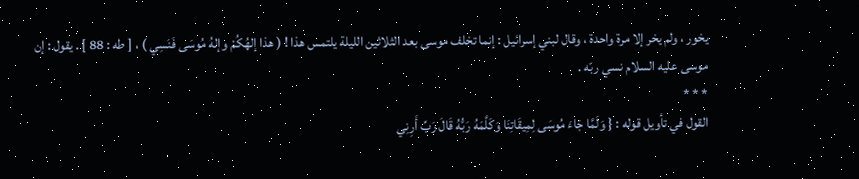يخور ، ولم يخر إلا مرة واحدة ، وقال لبني إسرائيل : إنما تخلف موسى بعد الثلاثين الليلة يلتمس هذا ! ( هذا إلهُكُمْ وإلهُ مُوسَى فَنَسِي ) ، [ طه : 88 ] . يقول : إن موسى عليه السلام نسي ربّه .
* * *
القول في تأويل قوله : { وَلَمَّا جَاءَ مُوسَى لِمِيقَاتِنَا وَكَلَّمَهُ رَبُّهُ قَالَ رَبِّ أَرِنِي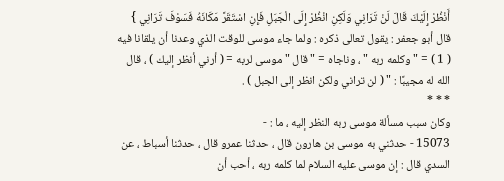أَنْظُرْ إِلَيْكَ قَالَ لَنْ تَرَانِي وَلَكِنِ انْظُرْ إِلَى الْجَبَلِ فَإِنِ اسْتَقَرَّ مَكَانَهُ فَسَوْفَ تَرَانِي }
قال أبو جعفر : يقول تعالى ذكره : ولما جاء موسى للوقت الذي وعدنا أن يلقانا فيه ( 1 ) = " وكلمه ربه " ، وناجاه = " قال " موسى لربه = ( أرني أنظر إليك ) ، قال الله له مجيبًا : " ( لن تراني ولكن انظر إلى الجبل ) .
* * *
وكان سبب مسألة موسى ربه النظر إليه ، ما : -
15073 - حدثني به موسى بن هارون قال ، حدثنا عمرو قال ، حدثنا أسباط ، عن السدي قال : إن موسى عليه السلام لما كلمه ربه ، أحب أن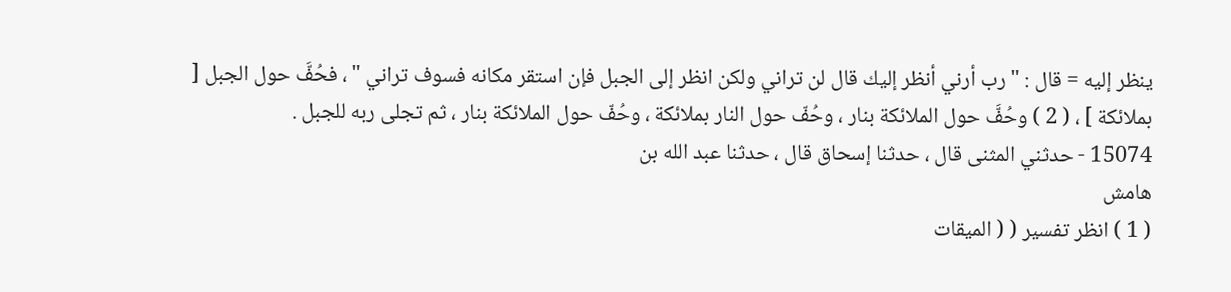ينظر إليه = قال : " رب أرني أنظر إليك قال لن تراني ولكن انظر إلى الجبل فإن استقر مكانه فسوف تراني " ، فحُفَّ حول الجبل [ بملائكة ] ، ( 2 ) وحُفَّ حول الملائكة بنار ، وحُفّ حول النار بملائكة ، وحُفّ حول الملائكة بنار ، ثم تجلى ربه للجبل .
15074 - حدثني المثنى قال ، حدثنا إسحاق قال ، حدثنا عبد الله بن
هامش
( 1 ) انظر تفسير ( ( الميقات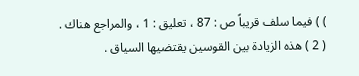) ) فيما سلف قريباً ص : 87 ، تعليق : 1 ، والمراجع هناك .
( 2 ) هذه الزيادة بين القوسين يقتضيها السياق .